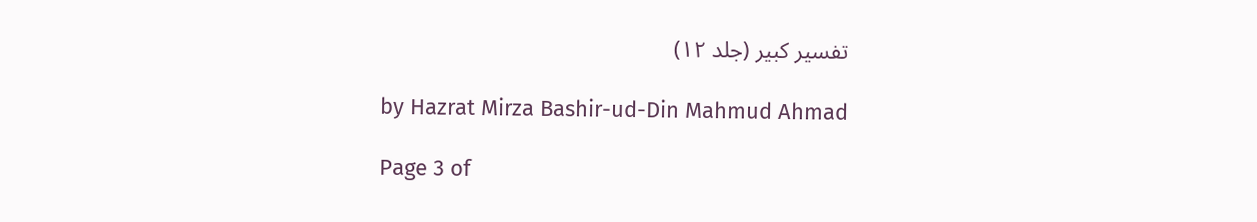تفسیر کبیر (جلد ۱۲)

by Hazrat Mirza Bashir-ud-Din Mahmud Ahmad

Page 3 of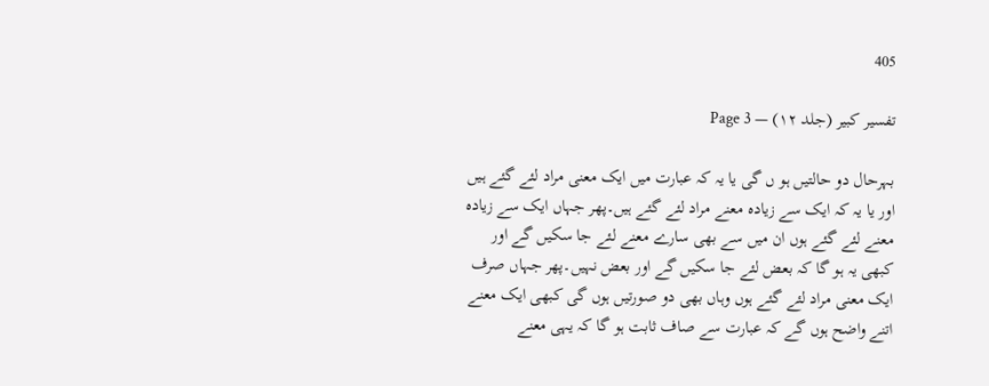405

تفسیر کبیر (جلد ۱۲) — Page 3

بہرحال دو حالتیں ہو ں گی یا یہ کہ عبارت میں ایک معنی مراد لئے گئے ہیں اور یا یہ کہ ایک سے زیادہ معنے مراد لئے گئے ہیں۔پھر جہاں ایک سے زیادہ معنے لئے گئے ہوں ان میں سے بھی سارے معنے لئے جا سکیں گے اور کبھی یہ ہو گا کہ بعض لئے جا سکیں گے اور بعض نہیں۔پھر جہاں صرف ایک معنی مراد لئے گئے ہوں وہاں بھی دو صورتیں ہوں گی کبھی ایک معنے اتنے واضح ہوں گے کہ عبارت سے صاف ثابت ہو گا کہ یہی معنے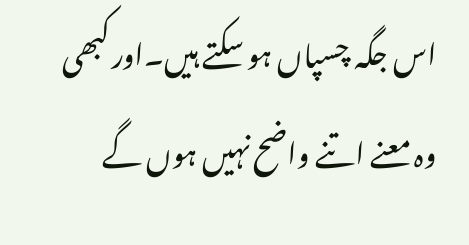اس جگہ چسپاں ہو سکتے ہیں۔اور کبھی وہ معنے اتنے واضح نہیں ہوں گے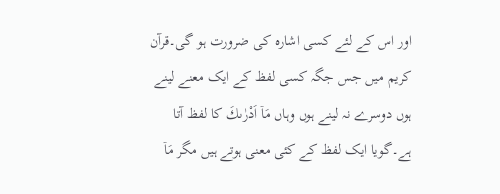اور اس کے لئے کسی اشارہ کی ضرورت ہو گی۔قرآن کریم میں جس جگہ کسی لفظ کے ایک معنے لینے ہوں دوسرے نہ لینے ہوں وہاں مَاۤ اَدْرٰىكَ کا لفظ آتا ہے۔گویا ایک لفظ کے کئی معنی ہوتے ہیں مگر مَاۤ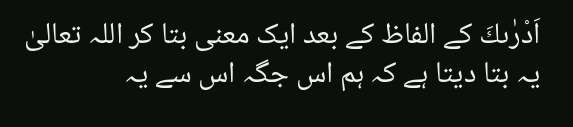اَدْرٰىكَ کے الفاظ کے بعد ایک معنی بتا کر اللہ تعالیٰ یہ بتا دیتا ہے کہ ہم اس جگہ اس سے یہ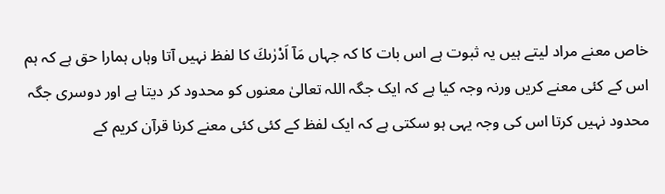خاص معنے مراد لیتے ہیں یہ ثبوت ہے اس بات کا کہ جہاں مَاۤ اَدْرٰىكَ کا لفظ نہیں آتا وہاں ہمارا حق ہے کہ ہم اس کے کئی معنے کریں ورنہ وجہ کیا ہے کہ ایک جگہ اللہ تعالیٰ معنوں کو محدود کر دیتا ہے اور دوسری جگہ محدود نہیں کرتا اس کی وجہ یہی ہو سکتی ہے کہ ایک لفظ کے کئی کئی معنے کرنا قرآن کریم کے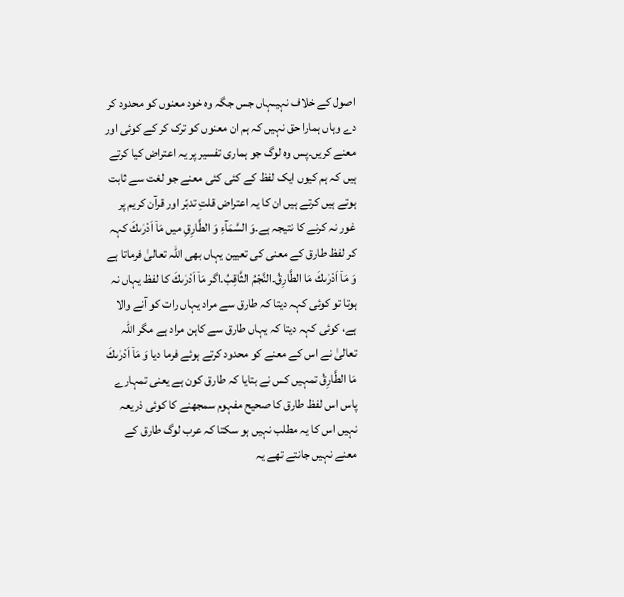اصول کے خلاف نہیںہاں جس جگہ وہ خود معنوں کو محدود کر دے وہاں ہمارا حق نہیں کہ ہم ان معنوں کو ترک کر کے کوئی اور معنے کریں۔پس وہ لوگ جو ہماری تفسیر پر یہ اعتراض کیا کرتے ہیں کہ ہم کیوں ایک لفظ کے کئی کئی معنے جو لغت سے ثابت ہوتے ہیں کرتے ہیں ان کا یہ اعتراض قلتِ تدبّر اور قرآن کریم پر غور نہ کرنے کا نتیجہ ہے۔وَ السَّمَآءِ وَ الطَّارِقِ میں مَاۤ اَدْرٰىكَ کہہ کر لفظ طارق کے معنی کی تعیین یہاں بھی اللہ تعالیٰ فرماتا ہے وَ مَاۤ اَدْرٰىكَ مَا الطَّارِقُ۔النَّجْمُ الثَّاقِبُ۔اگر مَاۤ اَدْرٰىكَ کا لفظ یہاں نہ ہوتا تو کوئی کہہ دیتا کہ طارق سے مراد یہاں رات کو آنے والا ہے، کوئی کہہ دیتا کہ یہاں طارق سے کاہن مراد ہے مگر اللہ تعالیٰ نے اس کے معنے کو محدود کرتے ہوئے فرما دیا وَ مَاۤ اَدْرٰىكَ مَا الطَّارِقُ تمہیں کس نے بتایا کہ طارق کون ہے یعنی تمہارے پاس اس لفظ طارق کا صحیح مفہوم سمجھنے کا کوئی ذریعہ نہیں اس کا یہ مطلب نہیں ہو سکتا کہ عرب لوگ طارق کے معنے نہیں جانتے تھے یہ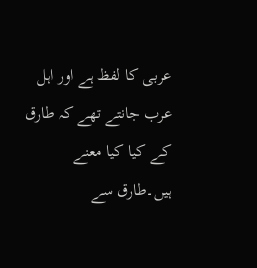عربی کا لفظ ہے اور اہل عرب جانتے تھے کہ طارق کے کیا کیا معنے ہیں۔طارق سے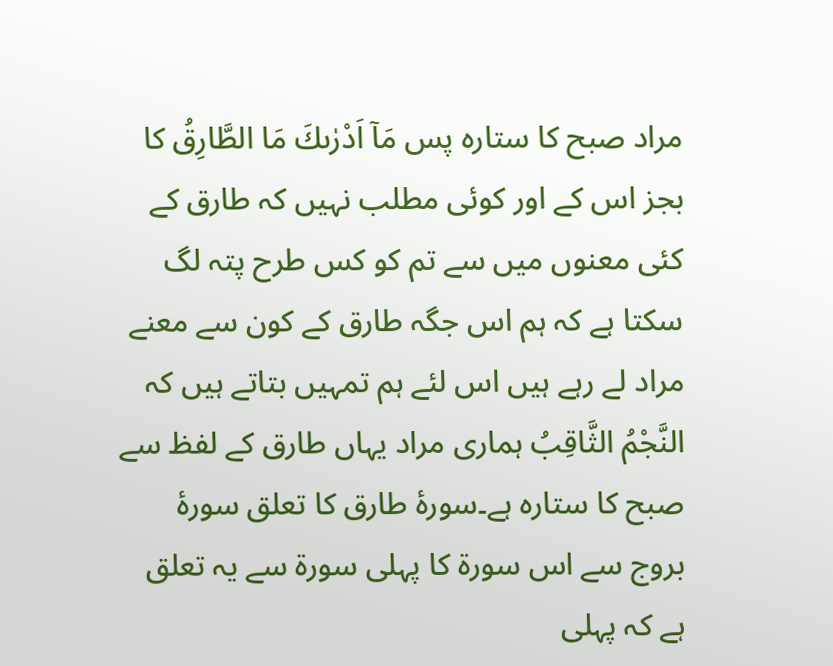مراد صبح کا ستارہ پس مَاۤ اَدْرٰىكَ مَا الطَّارِقُ کا بجز اس کے اور کوئی مطلب نہیں کہ طارق کے کئی معنوں میں سے تم کو کس طرح پتہ لگ سکتا ہے کہ ہم اس جگہ طارق کے کون سے معنے مراد لے رہے ہیں اس لئے ہم تمہیں بتاتے ہیں کہ النَّجْمُ الثَّاقِبُ ہماری مراد یہاں طارق کے لفظ سے صبح کا ستارہ ہے۔سورۂ طارق کا تعلق سورۂ بروج سے اس سورۃ کا پہلی سورۃ سے یہ تعلق ہے کہ پہلی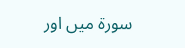سورۃ میں اور